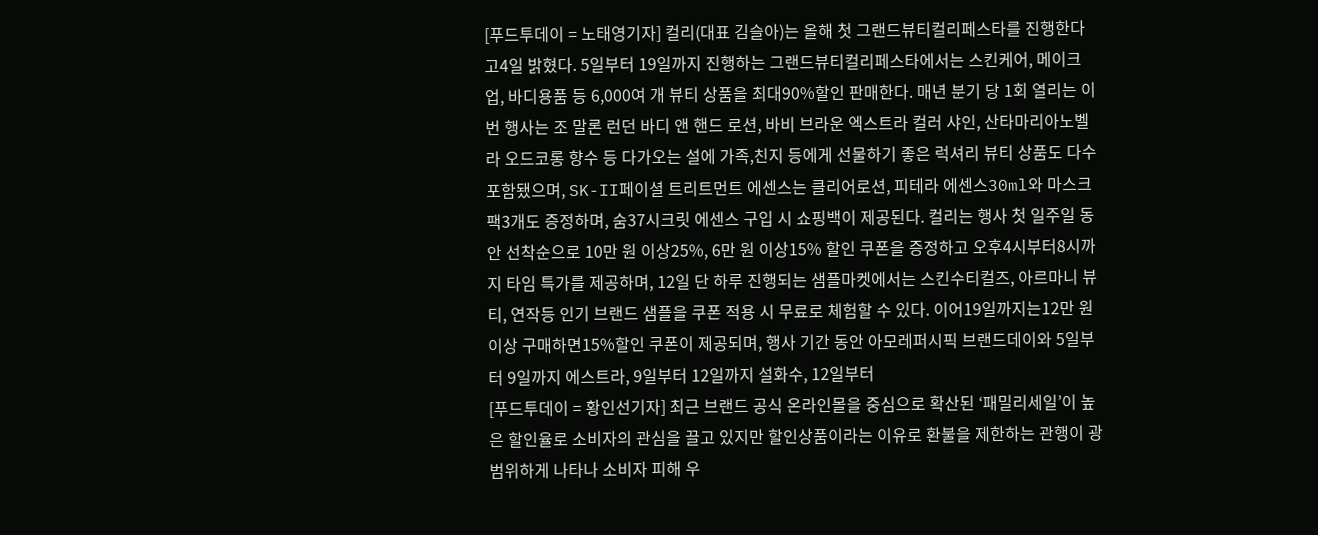[푸드투데이 = 노태영기자] 컬리(대표 김슬아)는 올해 첫 그랜드뷰티컬리페스타를 진행한다고4일 밝혔다. 5일부터 19일까지 진행하는 그랜드뷰티컬리페스타에서는 스킨케어, 메이크업, 바디용품 등 6,000여 개 뷰티 상품을 최대90%할인 판매한다. 매년 분기 당 1회 열리는 이번 행사는 조 말론 런던 바디 앤 핸드 로션, 바비 브라운 엑스트라 컬러 샤인, 산타마리아노벨라 오드코롱 향수 등 다가오는 설에 가족,친지 등에게 선물하기 좋은 럭셔리 뷰티 상품도 다수 포함됐으며, SK-II페이셜 트리트먼트 에센스는 클리어로션, 피테라 에센스30ml와 마스크팩3개도 증정하며, 숨37시크릿 에센스 구입 시 쇼핑백이 제공된다. 컬리는 행사 첫 일주일 동안 선착순으로 10만 원 이상25%, 6만 원 이상15% 할인 쿠폰을 증정하고 오후4시부터8시까지 타임 특가를 제공하며, 12일 단 하루 진행되는 샘플마켓에서는 스킨수티컬즈, 아르마니 뷰티, 연작등 인기 브랜드 샘플을 쿠폰 적용 시 무료로 체험할 수 있다. 이어19일까지는12만 원 이상 구매하면15%할인 쿠폰이 제공되며, 행사 기간 동안 아모레퍼시픽 브랜드데이와 5일부터 9일까지 에스트라, 9일부터 12일까지 설화수, 12일부터
[푸드투데이 = 황인선기자] 최근 브랜드 공식 온라인몰을 중심으로 확산된 ‘패밀리세일’이 높은 할인율로 소비자의 관심을 끌고 있지만 할인상품이라는 이유로 환불을 제한하는 관행이 광범위하게 나타나 소비자 피해 우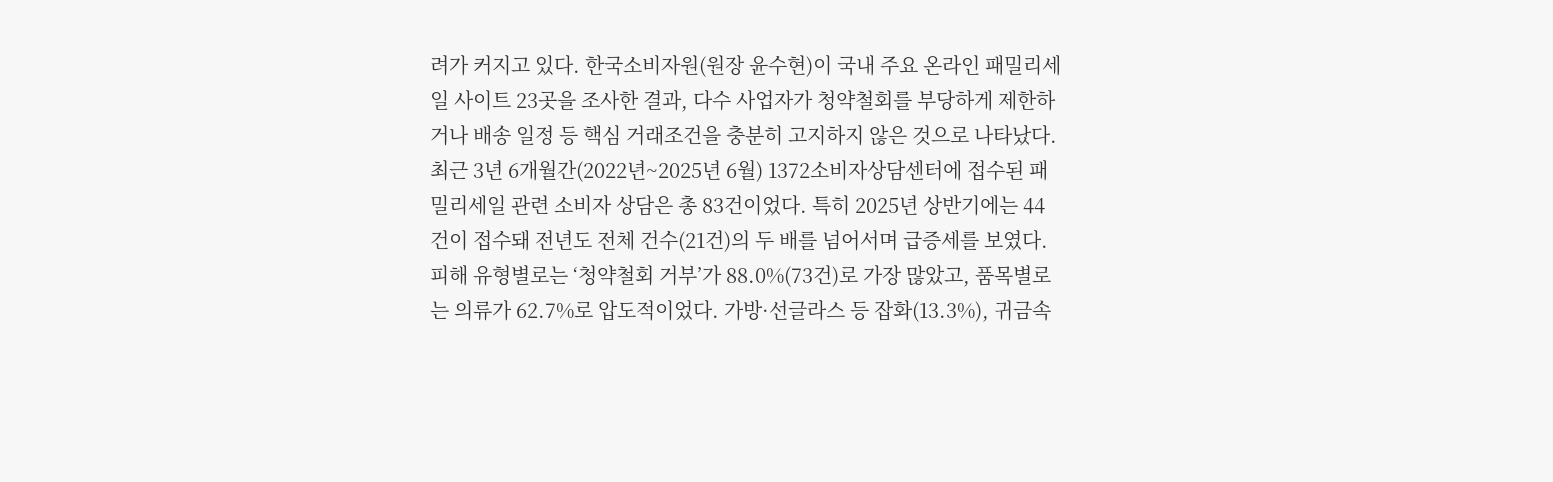려가 커지고 있다. 한국소비자원(원장 윤수현)이 국내 주요 온라인 패밀리세일 사이트 23곳을 조사한 결과, 다수 사업자가 청약철회를 부당하게 제한하거나 배송 일정 등 핵심 거래조건을 충분히 고지하지 않은 것으로 나타났다. 최근 3년 6개월간(2022년~2025년 6월) 1372소비자상담센터에 접수된 패밀리세일 관련 소비자 상담은 총 83건이었다. 특히 2025년 상반기에는 44건이 접수돼 전년도 전체 건수(21건)의 두 배를 넘어서며 급증세를 보였다. 피해 유형별로는 ‘청약철회 거부’가 88.0%(73건)로 가장 많았고, 품목별로는 의류가 62.7%로 압도적이었다. 가방·선글라스 등 잡화(13.3%), 귀금속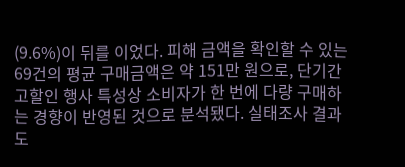(9.6%)이 뒤를 이었다. 피해 금액을 확인할 수 있는 69건의 평균 구매금액은 약 151만 원으로, 단기간 고할인 행사 특성상 소비자가 한 번에 다량 구매하는 경향이 반영된 것으로 분석됐다. 실태조사 결과도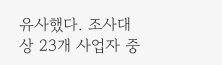유사했다. 조사대상 23개 사업자 중